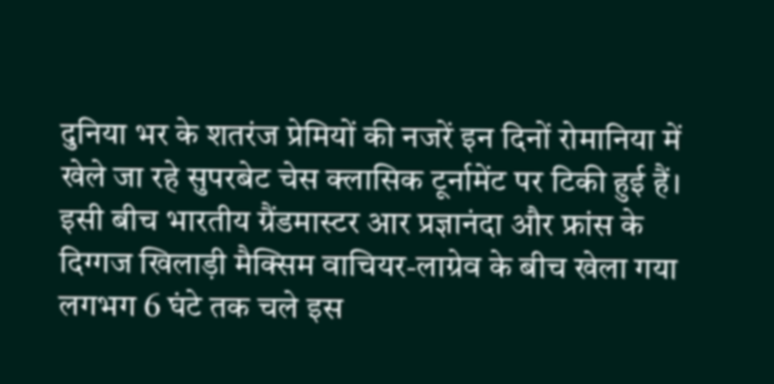दुनिया भर के शतरंज प्रेमियों की नजरें इन दिनों रोमानिया में खेले जा रहे सुपरबेट चेस क्लासिक टूर्नामेंट पर टिकी हुई हैं। इसी बीच भारतीय ग्रैंडमास्टर आर प्रज्ञानंदा और फ्रांस के दिग्गज खिलाड़ी मैक्सिम वाचियर-लाग्रेव के बीच खेला गया लगभग 6 घंटे तक चले इस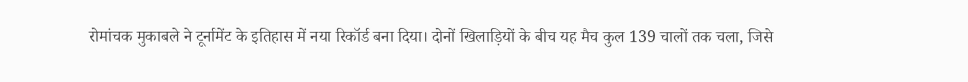रोमांचक मुकाबले ने टूर्नामेंट के इतिहास में नया रिकॉर्ड बना दिया। दोनों खिलाड़ियों के बीच यह मैच कुल 139 चालों तक चला, जिसे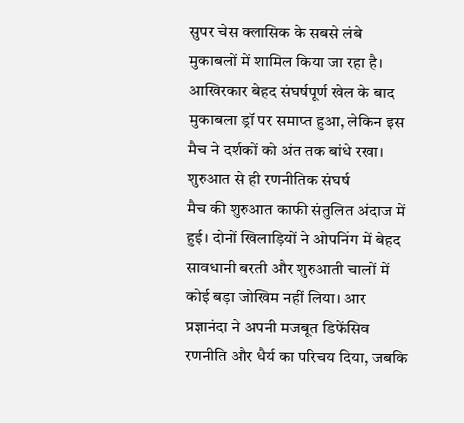सुपर चेस क्लासिक के सबसे लंबे मुकाबलों में शामिल किया जा रहा है। आखिरकार बेहद संघर्षपूर्ण खेल के बाद मुकाबला ड्रॉ पर समाप्त हुआ, लेकिन इस मैच ने दर्शकों को अंत तक बांधे रखा।
शुरुआत से ही रणनीतिक संघर्ष
मैच की शुरुआत काफी संतुलित अंदाज में हुई। दोनों खिलाड़ियों ने ओपनिंग में बेहद सावधानी बरती और शुरुआती चालों में कोई बड़ा जोखिम नहीं लिया। आर प्रज्ञानंदा ने अपनी मजबूत डिफेंसिव रणनीति और धैर्य का परिचय दिया, जबकि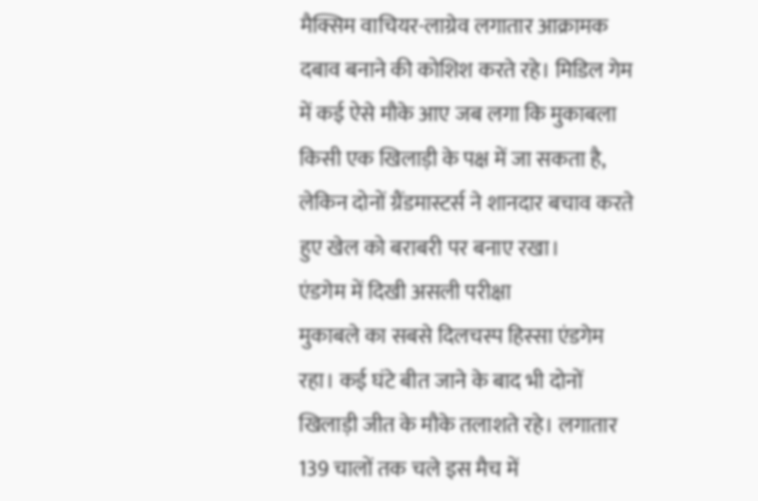मैक्सिम वाचियर-लाग्रेव लगातार आक्रामक दबाव बनाने की कोशिश करते रहे। मिडिल गेम में कई ऐसे मौके आए जब लगा कि मुकाबला किसी एक खिलाड़ी के पक्ष में जा सकता है, लेकिन दोनों ग्रैंडमास्टर्स ने शानदार बचाव करते हुए खेल को बराबरी पर बनाए रखा।
एंडगेम में दिखी असली परीक्षा
मुकाबले का सबसे दिलचस्प हिस्सा एंडगेम रहा। कई घंटे बीत जाने के बाद भी दोनों खिलाड़ी जीत के मौके तलाशते रहे। लगातार 139 चालों तक चले इस मैच में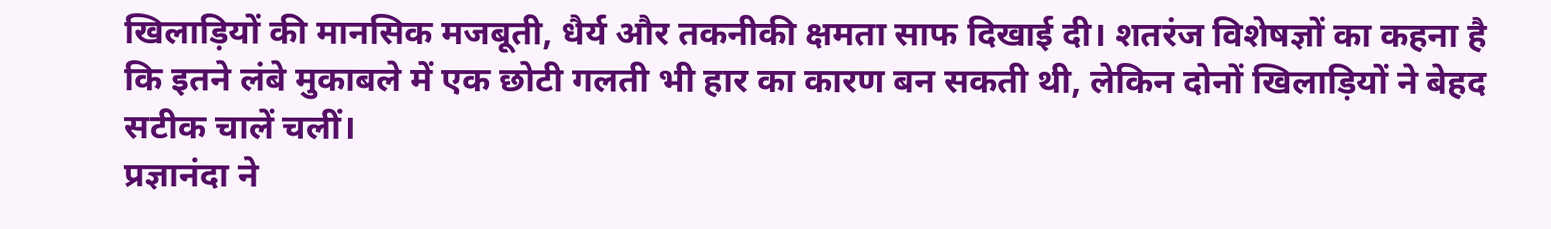खिलाड़ियों की मानसिक मजबूती, धैर्य और तकनीकी क्षमता साफ दिखाई दी। शतरंज विशेषज्ञों का कहना है कि इतने लंबे मुकाबले में एक छोटी गलती भी हार का कारण बन सकती थी, लेकिन दोनों खिलाड़ियों ने बेहद सटीक चालें चलीं।
प्रज्ञानंदा ने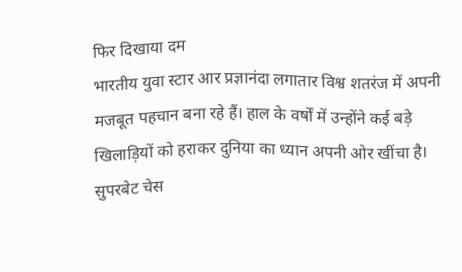फिर दिखाया दम
भारतीय युवा स्टार आर प्रज्ञानंदा लगातार विश्व शतरंज में अपनी मजबूत पहचान बना रहे हैं। हाल के वर्षों में उन्होंने कई बड़े खिलाड़ियों को हराकर दुनिया का ध्यान अपनी ओर खींचा है। सुपरबेट चेस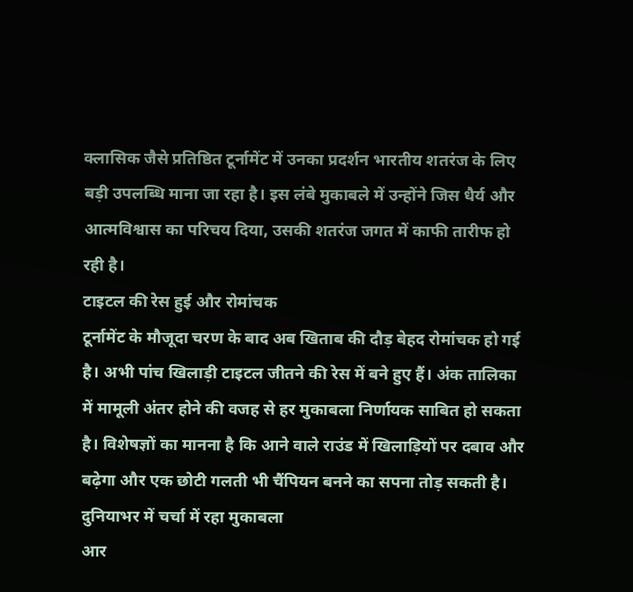क्लासिक जैसे प्रतिष्ठित टूर्नामेंट में उनका प्रदर्शन भारतीय शतरंज के लिए बड़ी उपलब्धि माना जा रहा है। इस लंबे मुकाबले में उन्होंने जिस धैर्य और आत्मविश्वास का परिचय दिया, उसकी शतरंज जगत में काफी तारीफ हो रही है।
टाइटल की रेस हुई और रोमांचक
टूर्नामेंट के मौजूदा चरण के बाद अब खिताब की दौड़ बेहद रोमांचक हो गई है। अभी पांच खिलाड़ी टाइटल जीतने की रेस में बने हुए हैं। अंक तालिका में मामूली अंतर होने की वजह से हर मुकाबला निर्णायक साबित हो सकता है। विशेषज्ञों का मानना है कि आने वाले राउंड में खिलाड़ियों पर दबाव और बढ़ेगा और एक छोटी गलती भी चैंपियन बनने का सपना तोड़ सकती है।
दुनियाभर में चर्चा में रहा मुकाबला
आर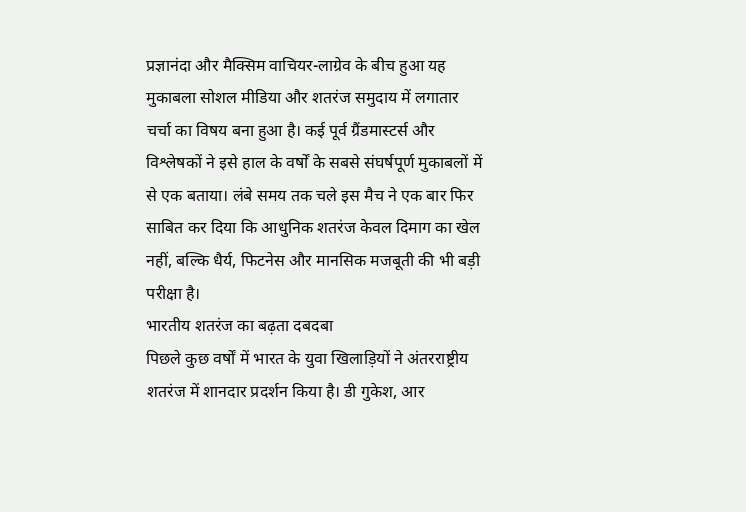प्रज्ञानंदा और मैक्सिम वाचियर-लाग्रेव के बीच हुआ यह मुकाबला सोशल मीडिया और शतरंज समुदाय में लगातार चर्चा का विषय बना हुआ है। कई पूर्व ग्रैंडमास्टर्स और विश्लेषकों ने इसे हाल के वर्षों के सबसे संघर्षपूर्ण मुकाबलों में से एक बताया। लंबे समय तक चले इस मैच ने एक बार फिर साबित कर दिया कि आधुनिक शतरंज केवल दिमाग का खेल नहीं, बल्कि धैर्य, फिटनेस और मानसिक मजबूती की भी बड़ी परीक्षा है।
भारतीय शतरंज का बढ़ता दबदबा
पिछले कुछ वर्षों में भारत के युवा खिलाड़ियों ने अंतरराष्ट्रीय शतरंज में शानदार प्रदर्शन किया है। डी गुकेश, आर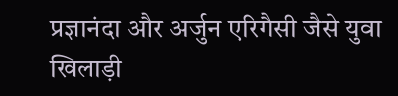प्रज्ञानंदा और अर्जुन एरिगैसी जैसे युवा खिलाड़ी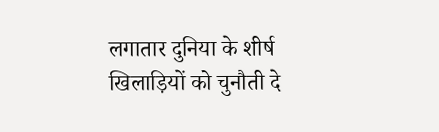लगातार दुनिया के शीर्ष खिलाड़ियों को चुनौती दे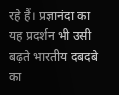रहे हैं। प्रज्ञानंदा का यह प्रदर्शन भी उसी बढ़ते भारतीय दबदबे का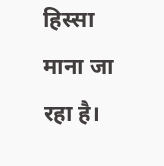हिस्सा माना जा रहा है।